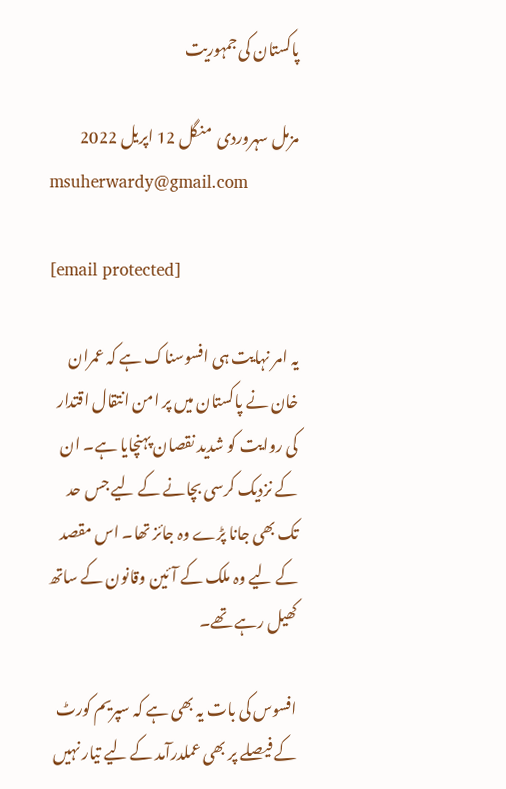پاکستان کی جمہوریت

مزمل سہروردی  منگل 12 اپريل 2022
msuherwardy@gmail.com

[email protected]

یہ امر نہایت ہی افسوسناک ہے کہ عمران خان نے پاکستان میں پر امن انتقال اقتدار کی روایت کو شدید نقصان پہنچایا ہے۔ ان کے نزدیک کرسی بچانے کے لیے جس حد تک بھی جانا پڑے وہ جائز تھا۔ اس مقصد کے لیے وہ ملک کے آئین وقانون کے ساتھ کھیل رہے تھے۔

افسوس کی بات یہ بھی ہے کہ سپریم کورٹ کے فیصلے پر بھی عملدرآمد کے لیے تیار نہیں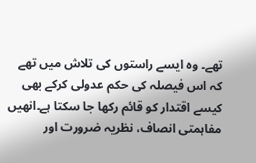تھے۔ وہ ایسے راستوں کی تلاش میں تھے کہ اس فیصلہ کی حکم عدولی کرکے بھی کیسے اقتدار کو قائم رکھا جا سکتا ہے۔انھیں مفاہمتی انصاف، نظریہ ضرورت اور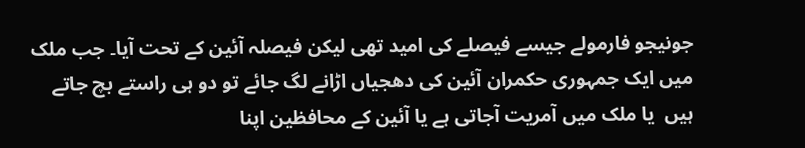جونیجو فارمولے جیسے فیصلے کی امید تھی لیکن فیصلہ آئین کے تحت آیا۔ جب ملک میں ایک جمہوری حکمران آئین کی دھجیاں اڑانے لگ جائے تو دو ہی راستے بچ جاتے ہیں  یا ملک میں آمریت آجاتی ہے یا آئین کے محافظین اپنا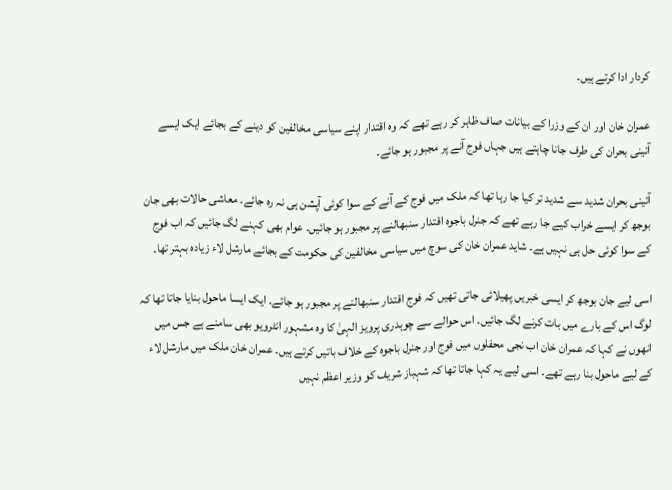کردار ادا کرتے ہیں۔

عمران خان اور ان کے وزرا کے بیانات صاف ظاہر کر رہے تھے کہ وہ اقتدار اپنے سیاسی مخالفین کو دینے کے بجائے ایک ایسے آئینی بحران کی طرف جانا چاہتے ہیں جہاں فوج آنے پر مجبور ہو جائے۔

آئینی بحران شدید سے شدید تر کیا جا رہا تھا کہ ملک میں فوج کے آنے کے سوا کوئی آپشن ہی نہ رہ جائے۔ معاشی حالات بھی جان بوجھ کر ایسے خراب کیے جا رہے تھے کہ جنرل باجوہ اقتدار سنبھالنے پر مجبور ہو جائیں۔ عوام بھی کہنے لگ جائیں کہ اب فوج کے سوا کوئی حل ہی نہیں ہے۔ شاید عمران خان کی سوچ میں سیاسی مخالفین کی حکومت کے بجائے مارشل لاء زیادہ بہتر تھا۔

اسی لیے جان بوجھ کر ایسی خبریں پھیلائی جاتی تھیں کہ فوج اقتدار سنبھالنے پر مجبور ہو جائے۔ ایک ایسا ماحول بنایا جاتا تھا کہ لوگ اس کے بارے میں بات کرنے لگ جائیں۔ اس حوالے سے چوہدری پرویز الہیٰ کا وہ مشہور انٹرویو بھی سامنے ہے جس میں انھوں نے کہا کہ عمران خان اب نجی محفلوں میں فوج اور جنرل باجوہ کے خلاف باتیں کرتے ہیں۔ عمران خان ملک میں مارشل لاء کے لیے ماحول بنا رہے تھے۔ اسی لیے یہ کہا جاتا تھا کہ شہباز شریف کو وزیر اعظم نہیں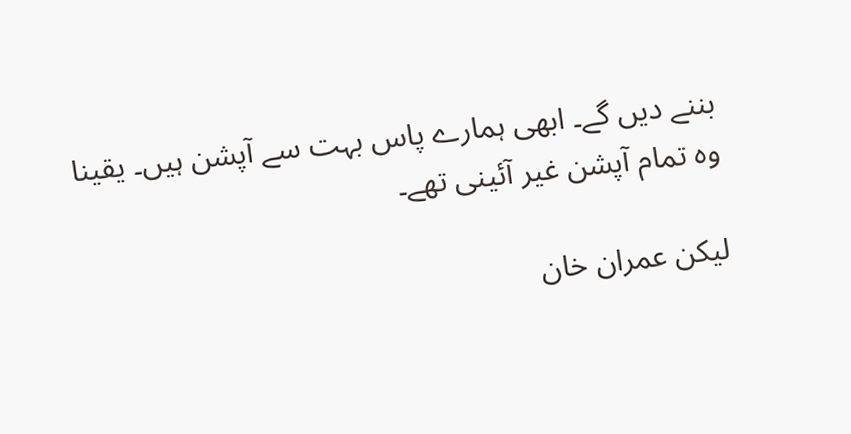بننے دیں گے۔ ابھی ہمارے پاس بہت سے آپشن ہیں۔ یقینا وہ تمام آپشن غیر آئینی تھے۔

لیکن عمران خان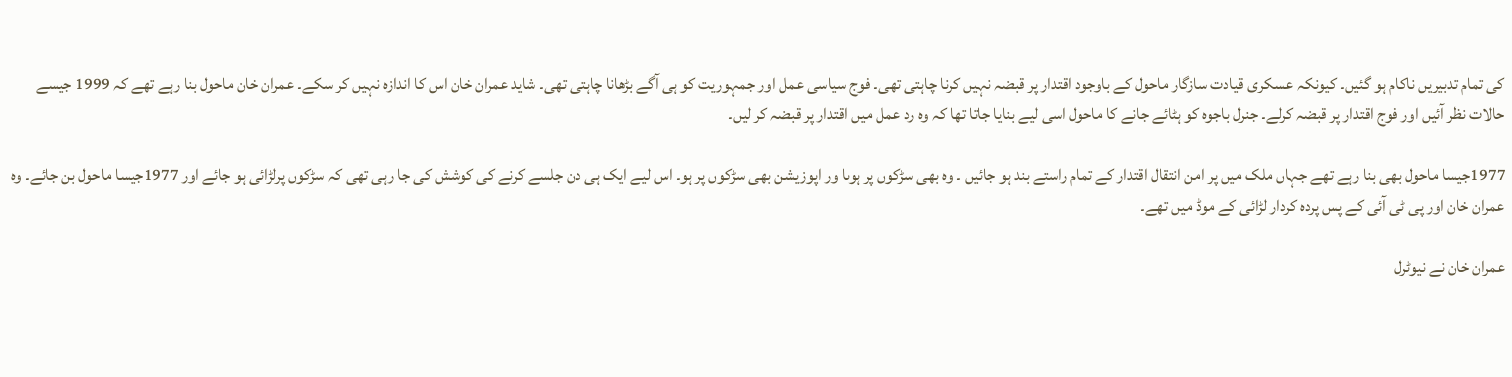کی تمام تدبیریں ناکام ہو گئیں۔ کیونکہ عسکری قیادت سازگار ماحول کے باوجود اقتدار پر قبضہ نہیں کرنا چاہتی تھی۔ فوج سیاسی عمل اور جمہوریت کو ہی آگے بڑھانا چاہتی تھی۔ شاید عمران خان اس کا اندازہ نہیں کر سکے۔ عمران خان ماحول بنا رہے تھے کہ 1999 جیسے حالات نظر آئیں اور فوج اقتدار پر قبضہ کرلے۔ جنرل باجوہ کو ہٹائے جانے کا ماحول اسی لیے بنایا جاتا تھا کہ وہ رد عمل میں اقتدار پر قبضہ کر لیں۔

1977جیسا ماحول بھی بنا رہے تھے جہاں ملک میں پر امن انتقال اقتدار کے تمام راستے بند ہو جائیں ۔ وہ بھی سڑکوں پر ہوںا ور اپوزیشن بھی سڑکوں پر ہو۔ اس لیے ایک ہی دن جلسے کرنے کی کوشش کی جا رہی تھی کہ سڑکوں پرلڑائی ہو جائے اور 1977جیسا ماحول بن جائے۔ وہ عمران خان اور پی ٹی آئی کے پس پردہ کردار لڑائی کے موڈ میں تھے۔

عمران خان نے نیوٹرل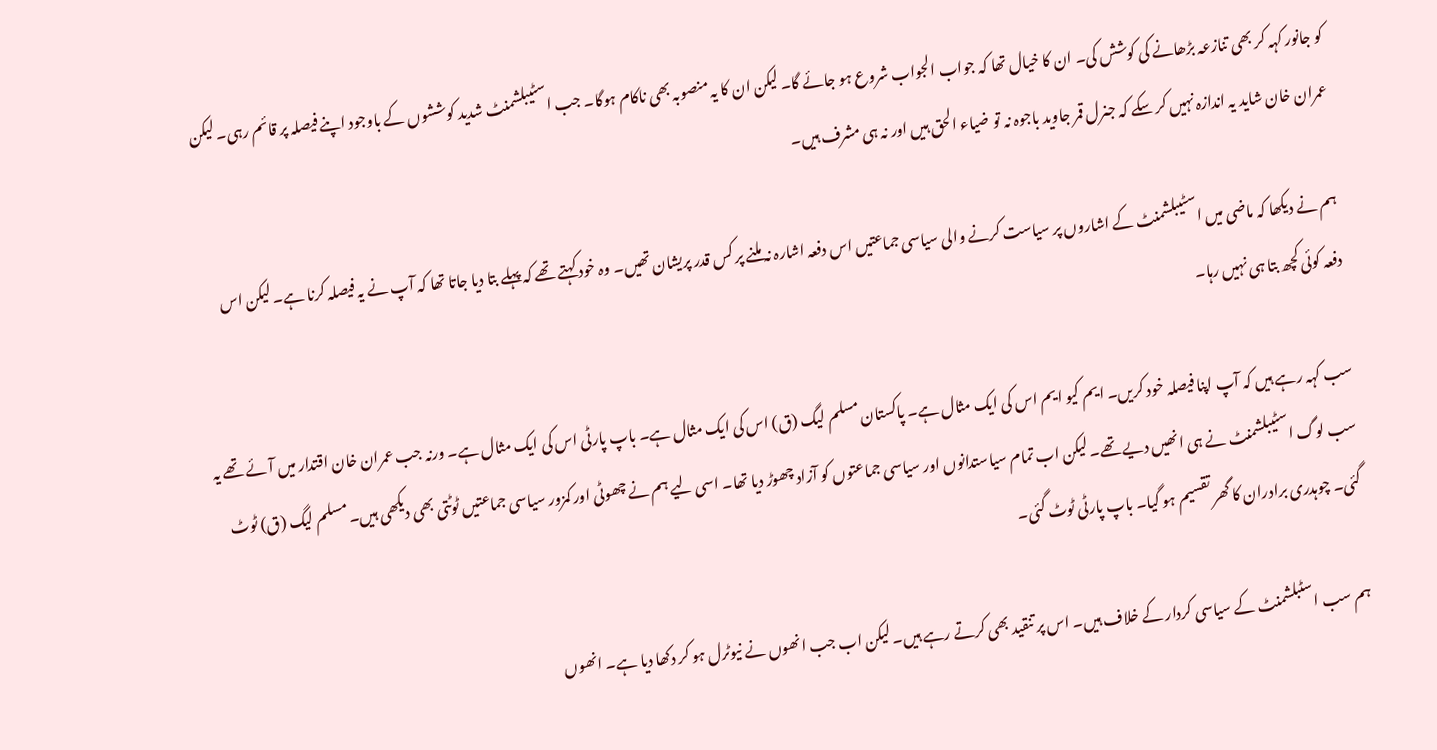کو جانور کہہ کر بھی تنازعہ بڑھانے کی کوشش کی۔ ان کا خیال تھا کہ جواب الجواب شروع ہو جائے گا۔ لیکن ان کا یہ منصوبہ بھی ناکام ہوگا۔ جب اسٹیبلشمنٹ شدید کوششوں کے باوجود اپنے فیصلہ پر قائم رہی۔ لیکن عمران خان شاید یہ اندازہ نہیں کر سکے کہ جنرل قمر جاوید باجوہ نہ تو ضیاء الحق ہیں اور نہ ہی مشرف ہیں۔

ہم نے دیکھا کہ ماضی میں اسٹیبلشمنٹ کے اشاروں پر سیاست کرنے والی سیاسی جماعتیں اس دفعہ اشارہ نہ ملنے پر کس قدر پریشان تھیں۔ وہ خود کہتے تھے کہ پہلے بتا دیا جاتا تھا کہ آپ نے یہ فیصلہ کرنا ہے۔ لیکن اس دفعہ کوئی کچھ بتا ہی نہیں رہا۔

سب کہہ رہے ہیں کہ آپ اپنا فیصلہ خود کریں۔ ایم کیو ایم اس کی ایک مثال ہے۔ پاکستان مسلم لیگ (ق) اس کی ایک مثال ہے۔ باپ پارٹی اس کی ایک مثال ہے۔ ورنہ جب عمران خان اقتدار میں آئے تھے یہ سب لوگ اسٹیبلشمنٹ نے ہی انھیں دیے تھے۔ لیکن اب تمام سیاستدانوں اور سیاسی جماعتوں کو آزاد چھوڑ دیا تھا۔ اسی لیے ہم نے چھوٹی اور کمزور سیاسی جماعتیں ٹوٹتی بھی دیکھی ہیں۔ مسلم لیگ (ق) ٹوٹ گئی۔ چوہدری برادران کا گھر تقسیم ہو گیا۔ باپ پارٹی ٹوٹ گئی۔

ہم سب اسٹبلشمنٹ کے سیاسی کردار کے خلاف ہیں۔ اس پر تنقید بھی کرتے رہے ہیں۔ لیکن اب جب انھوں نے نیوٹرل ہو کر دکھا دیا ہے۔ انھوں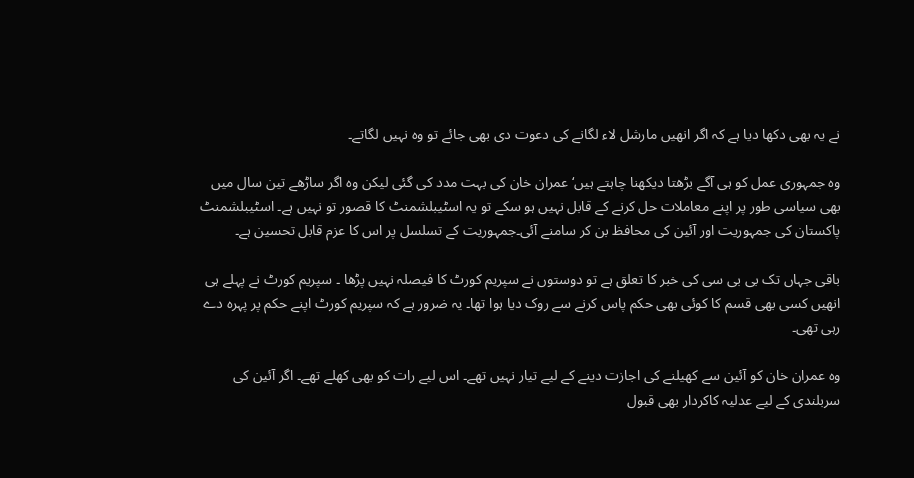نے یہ بھی دکھا دیا ہے کہ اگر انھیں مارشل لاء لگانے کی دعوت دی بھی جائے تو وہ نہیں لگاتے۔

وہ جمہوری عمل کو ہی آگے بڑھتا دیکھنا چاہتے ہیں‘ عمران خان کی بہت مدد کی گئی لیکن وہ اگر ساڑھے تین سال میں بھی سیاسی طور پر اپنے معاملات حل کرنے کے قابل نہیں ہو سکے تو یہ اسٹیبلشمنٹ کا قصور تو نہیں ہے۔ اسٹیبلشمنٹ پاکستان کی جمہوریت اور آئین کی محافظ بن کر سامنے آئی۔جمہوریت کے تسلسل پر اس کا عزم قابل تحسین ہے۔

باقی جہاں تک بی بی سی کی خبر کا تعلق ہے تو دوستوں نے سپریم کورٹ کا فیصلہ نہیں پڑھا ۔ سپریم کورٹ نے پہلے ہی انھیں کسی بھی قسم کا کوئی بھی حکم پاس کرنے سے روک دیا ہوا تھا۔ یہ ضرور ہے کہ سپریم کورٹ اپنے حکم پر پہرہ دے رہی تھی۔

وہ عمران خان کو آئین سے کھیلنے کی اجازت دینے کے لیے تیار نہیں تھے۔ اس لیے رات کو بھی کھلے تھے۔ اگر آئین کی سربلندی کے لیے عدلیہ کاکردار بھی قبول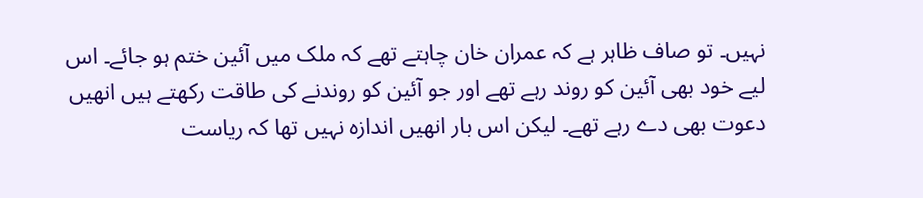نہیں۔ تو صاف ظاہر ہے کہ عمران خان چاہتے تھے کہ ملک میں آئین ختم ہو جائے۔ اس لیے خود بھی آئین کو روند رہے تھے اور جو آئین کو روندنے کی طاقت رکھتے ہیں انھیں دعوت بھی دے رہے تھے۔ لیکن اس بار انھیں اندازہ نہیں تھا کہ ریاست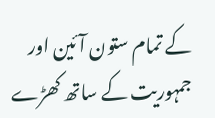کے تمام ستون آئین اور جمہوریت کے ساتھ کھڑے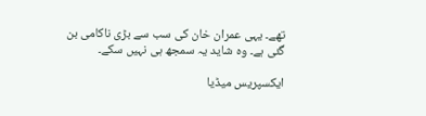تھے۔ یہی عمران خان کی سب سے بڑی ناکامی بن گئی ہے۔ وہ شاید یہ سمجھ ہی نہیں سکے۔

ایکسپریس میڈیا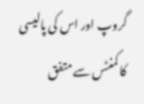گروپ اور اس کی پالیسی کا کمنٹس سے متفق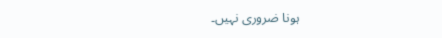ہونا ضروری نہیں۔